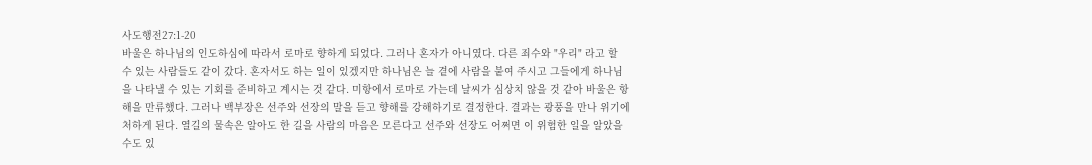사도행전27:1-20
바울은 하나님의 인도하심에 따라서 로마로 향하게 되었다. 그러나 혼자가 아니였다. 다른 죄수와 "우리" 라고 할 수 있는 사람들도 같이 갔다. 혼자서도 하는 일이 있겠지만 하나님은 늘 곁에 사람을 붙여 주시고 그들에게 하나님을 나타낼 수 있는 기회를 준비하고 계시는 것 같다. 미항에서 로마로 가는데 날씨가 심상치 않을 것 같아 바울은 항해을 만류했다. 그러나 백부장은 선주와 선장의 말을 듣고 향해를 강해하기로 결정한다. 결과는 광풍을 만나 위기에 처하게 된다. 열길의 물속은 알아도 한 길을 사람의 마음은 모른다고 선주와 선장도 어쩌면 이 위험한 일을 알았을 수도 있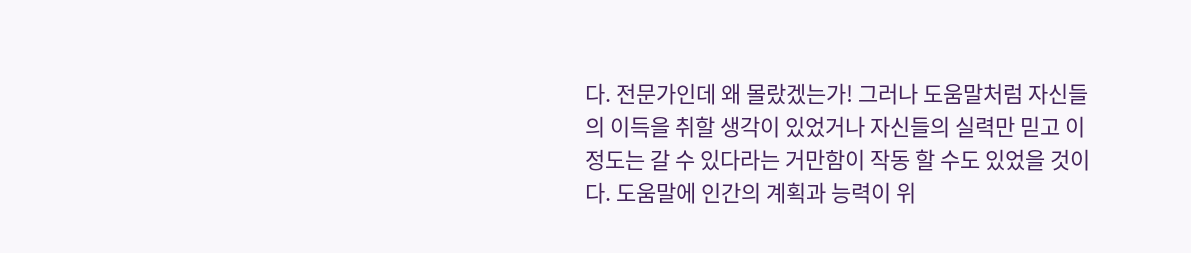다. 전문가인데 왜 몰랐겠는가! 그러나 도움말처럼 자신들의 이득을 취할 생각이 있었거나 자신들의 실력만 믿고 이정도는 갈 수 있다라는 거만함이 작동 할 수도 있었을 것이다. 도움말에 인간의 계획과 능력이 위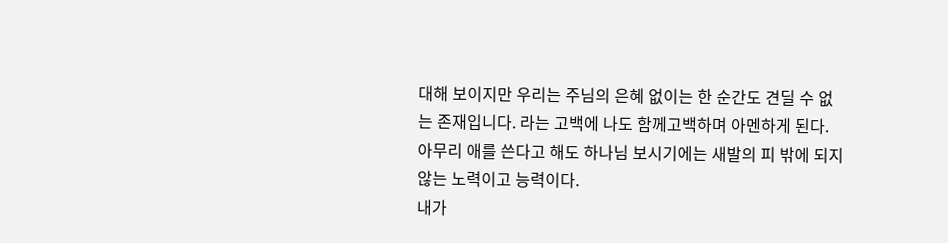대해 보이지만 우리는 주님의 은혜 없이는 한 순간도 견딜 수 없는 존재입니다. 라는 고백에 나도 함께고백하며 아멘하게 된다. 아무리 애를 쓴다고 해도 하나님 보시기에는 새발의 피 밖에 되지 않는 노력이고 능력이다.
내가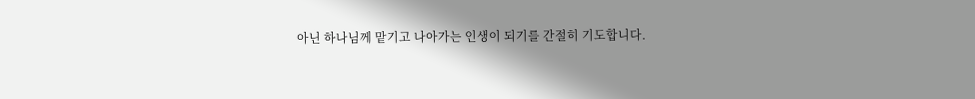아닌 하나님께 맡기고 나아가는 인생이 되기를 간절히 기도합니다.